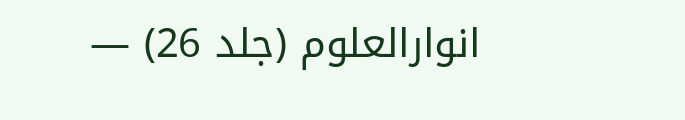انوارالعلوم (جلد 26) —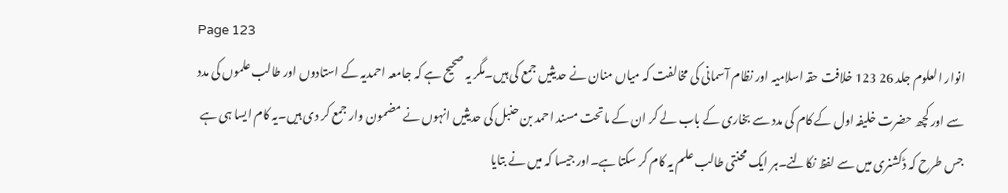Page 123
انوار العلوم جلد 26 123 خلافت حقہ اسلامیہ اور نظام آسمانی کی مخالفت کہ میاں منان نے حدیثیں جمع کی ہیں۔مگر یہ صحیح ہے کہ جامعہ احمدیہ کے استادوں اور طالب علموں کی مدد سے اور کچھ حضرت خلیفہ اول کے کام کی مدد سے بخاری کے باب لے کر ان کے ماتحت مسند احمد بن حنبل کی حدیثیں انہوں نے مضمون وار جمع کر دی ہیں۔یہ کام ایسا ہی ہے جس طرح کہ ڈکشنری میں سے لفظ نکالنے۔ہر ایک محنتی طالب علم یہ کام کر سکتا ہے۔اور جیسا کہ میں نے بتایا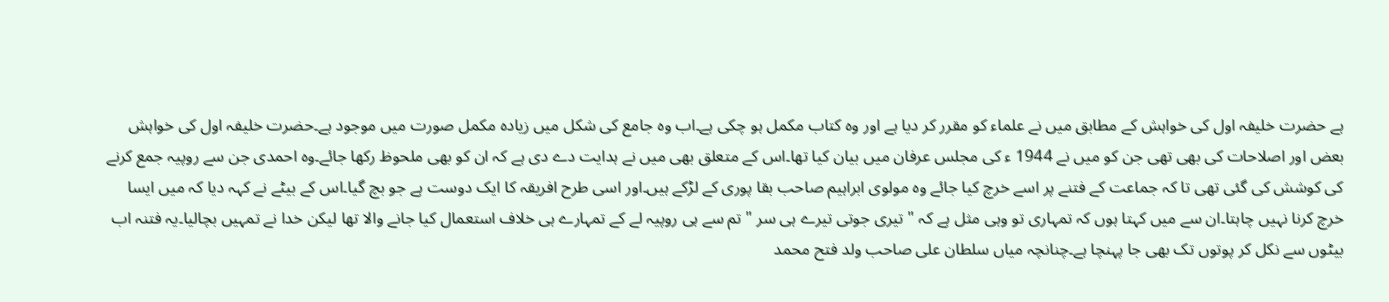ہے حضرت خلیفہ اول کی خواہش کے مطابق میں نے علماء کو مقرر کر دیا ہے اور وہ کتاب مکمل ہو چکی ہے۔اب وہ جامع کی شکل میں زیادہ مکمل صورت میں موجود ہے۔حضرت خلیفہ اول کی خواہش بعض اور اصلاحات کی بھی تھی جن کو میں نے 1944 ء کی مجلس عرفان میں بیان کیا تھا۔اس کے متعلق بھی میں نے ہدایت دے دی ہے کہ ان کو بھی ملحوظ رکھا جائے۔وہ احمدی جن سے روپیہ جمع کرنے کی کوشش کی گئی تھی تا کہ جماعت کے فتنے پر اسے خرچ کیا جائے وہ مولوی ابراہیم صاحب بقا پوری کے لڑکے ہیں۔اور اسی طرح افریقہ کا ایک دوست ہے جو بچ گیا۔اس کے بیٹے نے کہہ دیا کہ میں ایسا خرچ کرنا نہیں چاہتا۔ان سے میں کہتا ہوں کہ تمہاری تو وہی مثل ہے کہ " تیری جوتی تیرے ہی سر " تم سے ہی روپیہ لے کے تمہارے ہی خلاف استعمال کیا جانے والا تھا لیکن خدا نے تمہیں بچالیا۔یہ فتنہ اب بیٹوں سے نکل کر پوتوں تک بھی جا پہنچا ہے۔چنانچہ میاں سلطان علی صاحب ولد فتح محمد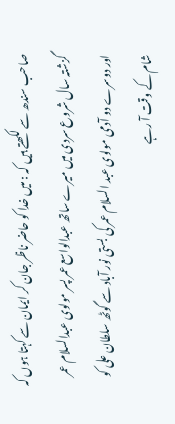صاحب سندھ سے لکھتے ہیں کہ : میں خدا کو حاضر ناظر جان کر ایمان سے کہتا ہوں کہ گزشتہ سال شروع سردی میں میرے ساتھ عبدالواسع عمر پسر مولوی عبدالسلام عمر اور دوسرے دو آدمی مولوی عبد السلام عمر کی بستی نور آباد سے گوٹھ سلطان علی کو شام کے وقت آ رہے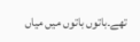تھے۔باتوں باتوں میں میاں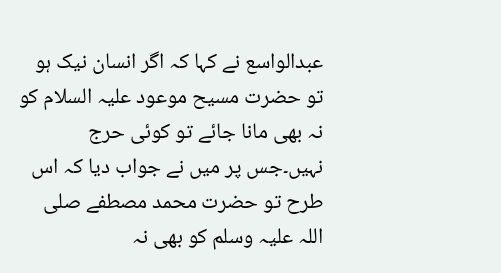عبدالواسع نے کہا کہ اگر انسان نیک ہو تو حضرت مسیح موعود علیہ السلام کو نہ بھی مانا جائے تو کوئی حرج نہیں۔جس پر میں نے جواب دیا کہ اس طرح تو حضرت محمد مصطفے صلی اللہ علیہ وسلم کو بھی نہ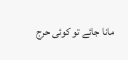مانا جائے تو کوئی حرج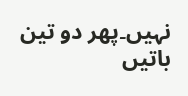نہیں۔پھر دو تین باتیں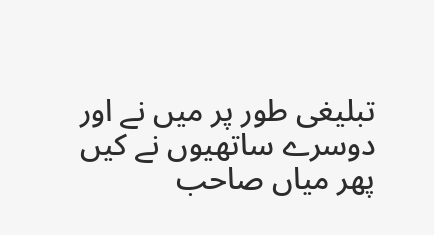تبلیغی طور پر میں نے اور دوسرے ساتھیوں نے کیں پھر میاں صاحب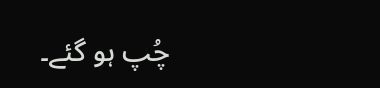چُپ ہو گئے۔